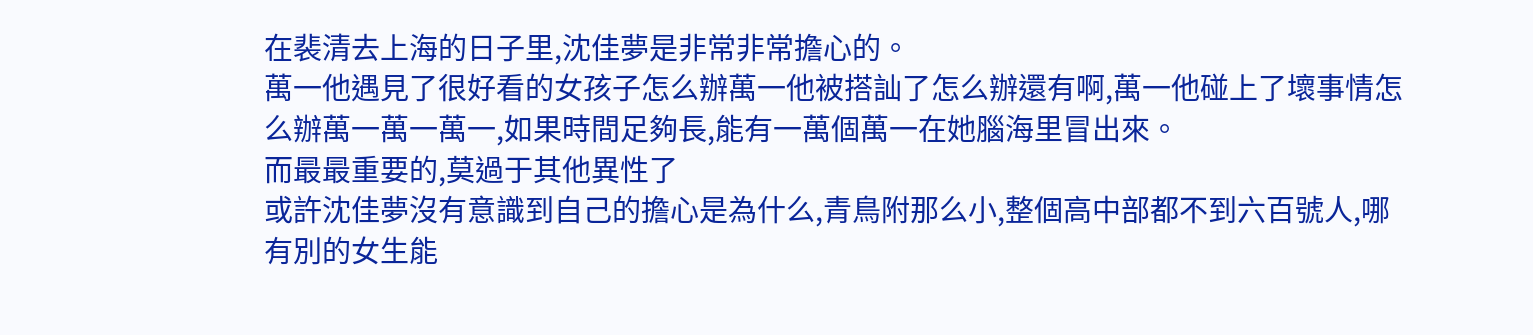在裴清去上海的日子里,沈佳夢是非常非常擔心的。
萬一他遇見了很好看的女孩子怎么辦萬一他被搭訕了怎么辦還有啊,萬一他碰上了壞事情怎么辦萬一萬一萬一,如果時間足夠長,能有一萬個萬一在她腦海里冒出來。
而最最重要的,莫過于其他異性了
或許沈佳夢沒有意識到自己的擔心是為什么,青鳥附那么小,整個高中部都不到六百號人,哪有別的女生能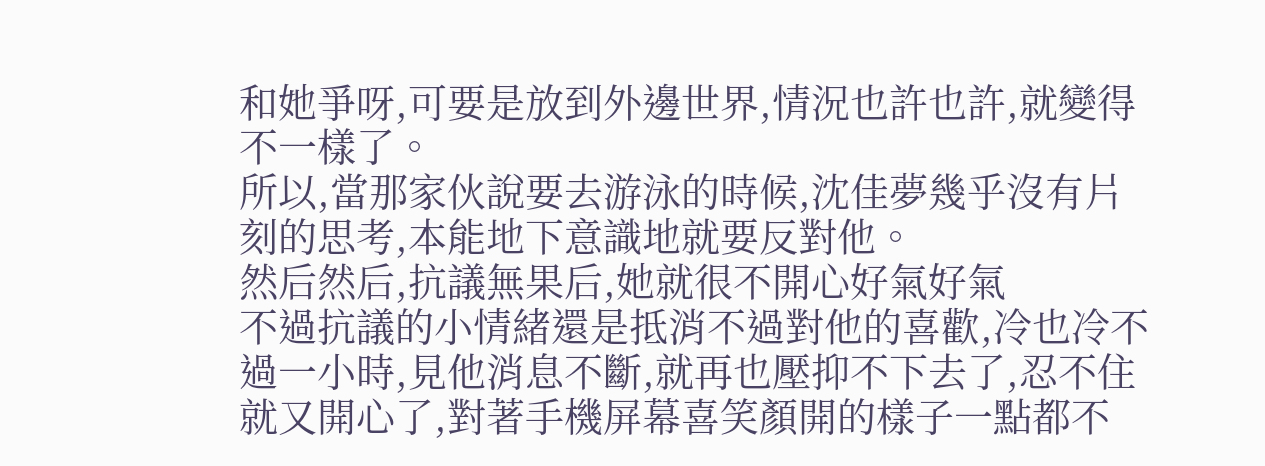和她爭呀,可要是放到外邊世界,情況也許也許,就變得不一樣了。
所以,當那家伙說要去游泳的時候,沈佳夢幾乎沒有片刻的思考,本能地下意識地就要反對他。
然后然后,抗議無果后,她就很不開心好氣好氣
不過抗議的小情緒還是抵消不過對他的喜歡,冷也冷不過一小時,見他消息不斷,就再也壓抑不下去了,忍不住就又開心了,對著手機屏幕喜笑顏開的樣子一點都不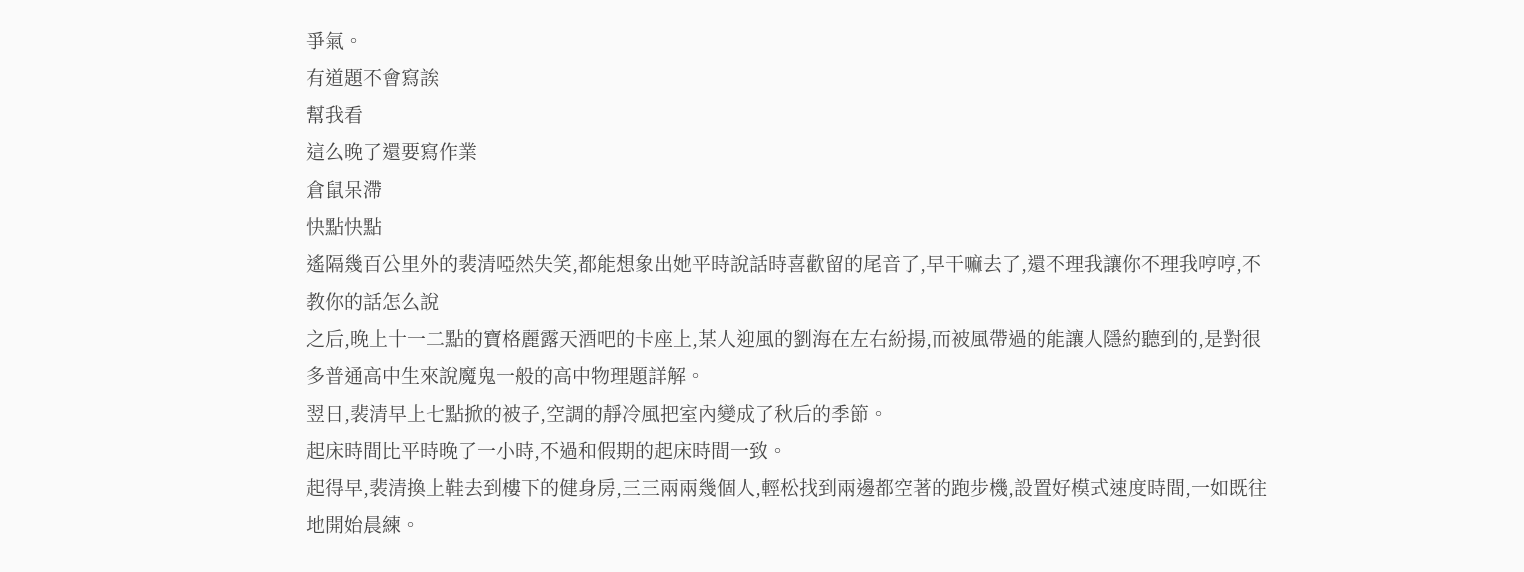爭氣。
有道題不會寫誒
幫我看
這么晚了還要寫作業
倉鼠呆滯
快點快點
遙隔幾百公里外的裴清啞然失笑,都能想象出她平時說話時喜歡留的尾音了,早干嘛去了,還不理我讓你不理我哼哼,不教你的話怎么說
之后,晚上十一二點的寶格麗露天酒吧的卡座上,某人迎風的劉海在左右紛揚,而被風帶過的能讓人隱約聽到的,是對很多普通高中生來說魔鬼一般的高中物理題詳解。
翌日,裴清早上七點掀的被子,空調的靜冷風把室內變成了秋后的季節。
起床時間比平時晚了一小時,不過和假期的起床時間一致。
起得早,裴清換上鞋去到樓下的健身房,三三兩兩幾個人,輕松找到兩邊都空著的跑步機,設置好模式速度時間,一如既往地開始晨練。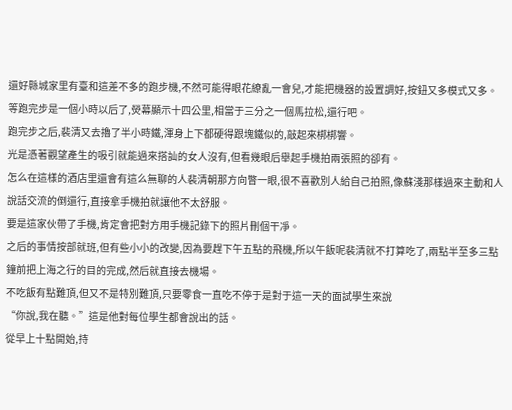還好縣城家里有臺和這差不多的跑步機,不然可能得眼花繚亂一會兒,才能把機器的設置調好,按鈕又多模式又多。
等跑完步是一個小時以后了,熒幕顯示十四公里,相當于三分之一個馬拉松,還行吧。
跑完步之后,裴清又去擼了半小時鐵,渾身上下都硬得跟塊鐵似的,敲起來梆梆響。
光是憑著觀望產生的吸引就能過來搭訕的女人沒有,但看幾眼后舉起手機拍兩張照的卻有。
怎么在這樣的酒店里還會有這么無聊的人裴清朝那方向瞥一眼,很不喜歡別人給自己拍照,像蘇淺那樣過來主動和人說話交流的倒還行,直接拿手機拍就讓他不太舒服。
要是這家伙帶了手機,肯定會把對方用手機記錄下的照片刪個干凈。
之后的事情按部就班,但有些小小的改變,因為要趕下午五點的飛機,所以午飯呢裴清就不打算吃了,兩點半至多三點鐘前把上海之行的目的完成,然后就直接去機場。
不吃飯有點難頂,但又不是特別難頂,只要零食一直吃不停于是對于這一天的面試學生來說
“你說,我在聽。”這是他對每位學生都會說出的話。
從早上十點開始,持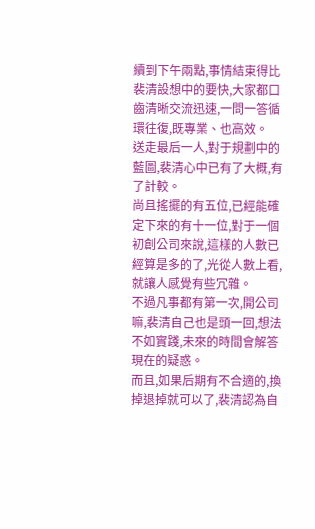續到下午兩點,事情結束得比裴清設想中的要快,大家都口齒清晰交流迅速,一問一答循環往復,既專業、也高效。
送走最后一人,對于規劃中的藍圖,裴清心中已有了大概,有了計較。
尚且搖擺的有五位,已經能確定下來的有十一位,對于一個初創公司來說,這樣的人數已經算是多的了,光從人數上看,就讓人感覺有些冗雜。
不過凡事都有第一次,開公司嘛,裴清自己也是頭一回,想法不如實踐,未來的時間會解答現在的疑惑。
而且,如果后期有不合適的,換掉退掉就可以了,裴清認為自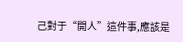己對于“開人”這件事,應該是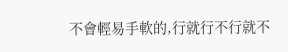不會輕易手軟的,行就行不行就不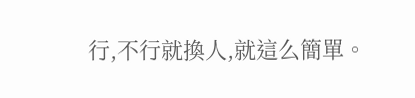行,不行就換人,就這么簡單。